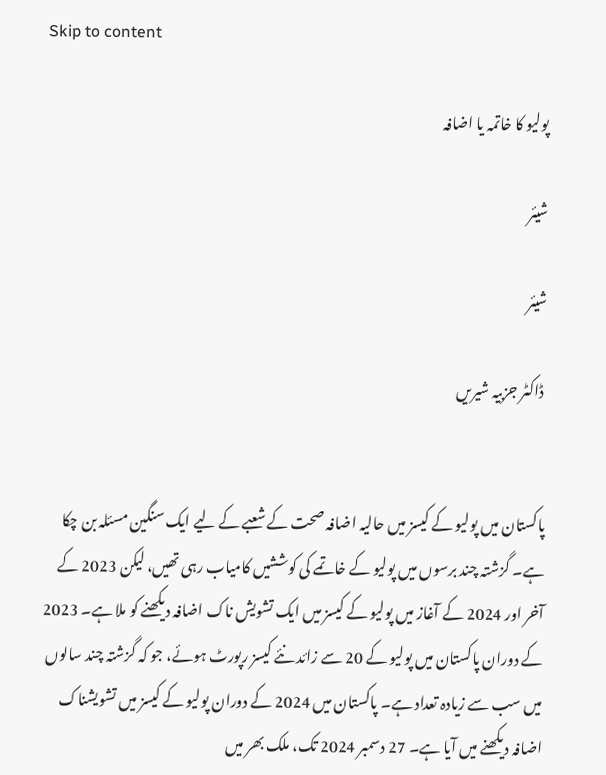Skip to content

پولیو کا خاتمہ یا اضافہ

شیئر

شیئر

 ڈاکٹر جزبیہ شیریں


پاکستان میں پولیو کے کیسز میں حالیہ اضافہ صحت کے شعبے کے لیے ایک سنگین مسئلہ بن چکا ہے۔ گزشتہ چند برسوں میں پولیو کے خاتمے کی کوششیں کامیاب رہی تھیں، لیکن 2023 کے آخر اور 2024 کے آغاز میں پولیو کے کیسز میں ایک تشویش ناک اضافہ دیکھنے کو ملا ہے۔ 2023 کے دوران پاکستان میں پولیو کے 20 سے زائد نئے کیسز رپورٹ ہوئے، جو کہ گزشتہ چند سالوں میں سب سے زیادہ تعداد ہے۔ پاکستان میں 2024 کے دوران پولیو کے کیسز میں تشویشناک اضافہ دیکھنے میں آیا ہے۔ 27 دسمبر 2024 تک، ملک بھر میں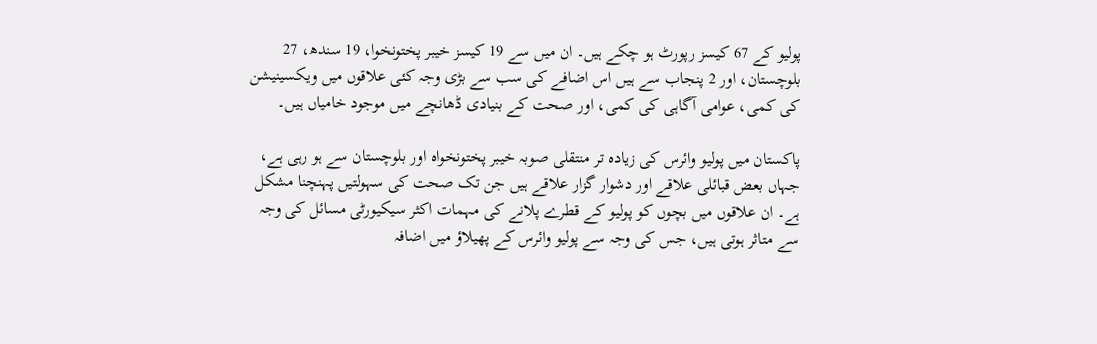پولیو کے 67 کیسز رپورٹ ہو چکے ہیں۔ ان میں سے 19 کیسز خیبر پختونخوا، 19 سندھ، 27 بلوچستان، اور 2 پنجاب سے ہیں اس اضافے کی سب سے بڑی وجہ کئی علاقوں میں ویکسینیشن کی کمی، عوامی آگاہی کی کمی، اور صحت کے بنیادی ڈھانچے میں موجود خامیاں ہیں۔

پاکستان میں پولیو وائرس کی زیادہ تر منتقلی صوبہ خیبر پختونخواہ اور بلوچستان سے ہو رہی ہے، جہاں بعض قبائلی علاقے اور دشوار گزار علاقے ہیں جن تک صحت کی سہولتیں پہنچنا مشکل ہے۔ ان علاقوں میں بچوں کو پولیو کے قطرے پلانے کی مہمات اکثر سیکیورٹی مسائل کی وجہ سے متاثر ہوتی ہیں، جس کی وجہ سے پولیو وائرس کے پھیلاؤ میں اضافہ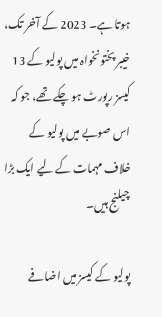ہوتا ہے۔ 2023 کے آخر تک، خیبر پختونخواہ میں پولیو کے 13 کیسز رپورٹ ہو چکے تھے، جو کہ اس صوبے میں پولیو کے خلاف مہمات کے لیے ایک بڑا چیلنج ہیں۔

پولیو کے کیسز میں اضافے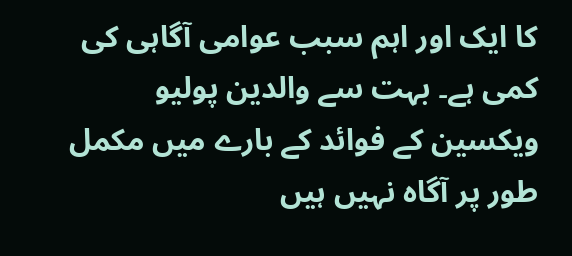کا ایک اور اہم سبب عوامی آگاہی کی کمی ہے۔ بہت سے والدین پولیو ویکسین کے فوائد کے بارے میں مکمل طور پر آگاہ نہیں ہیں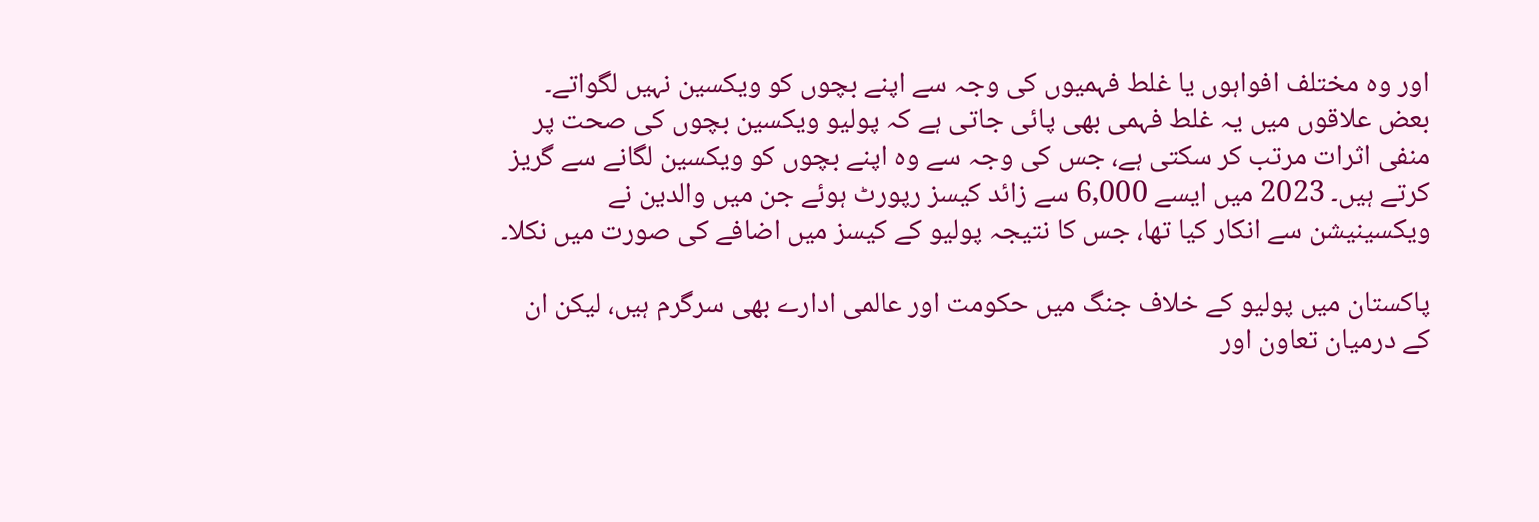اور وہ مختلف افواہوں یا غلط فہمیوں کی وجہ سے اپنے بچوں کو ویکسین نہیں لگواتے۔ بعض علاقوں میں یہ غلط فہمی بھی پائی جاتی ہے کہ پولیو ویکسین بچوں کی صحت پر منفی اثرات مرتب کر سکتی ہے، جس کی وجہ سے وہ اپنے بچوں کو ویکسین لگانے سے گریز کرتے ہیں۔ 2023 میں ایسے 6,000 سے زائد کیسز رپورٹ ہوئے جن میں والدین نے ویکسینیشن سے انکار کیا تھا، جس کا نتیجہ پولیو کے کیسز میں اضافے کی صورت میں نکلا۔

پاکستان میں پولیو کے خلاف جنگ میں حکومت اور عالمی ادارے بھی سرگرم ہیں، لیکن ان کے درمیان تعاون اور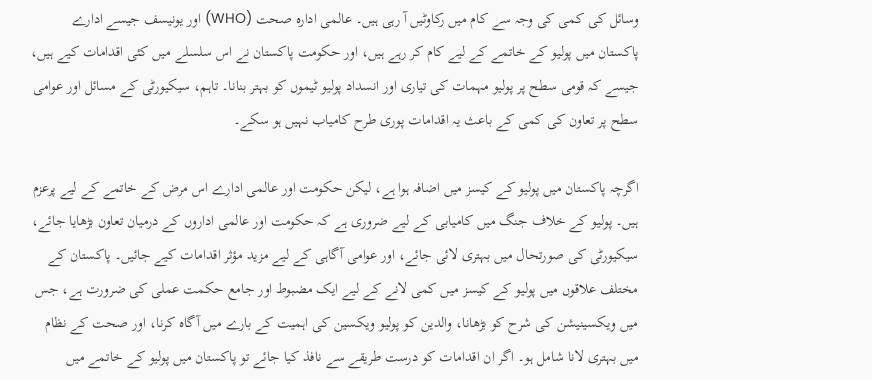وسائل کی کمی کی وجہ سے کام میں رکاوٹیں آ رہی ہیں۔ عالمی ادارہ صحت (WHO) اور یونیسف جیسے ادارے پاکستان میں پولیو کے خاتمے کے لیے کام کر رہے ہیں، اور حکومت پاکستان نے اس سلسلے میں کئی اقدامات کیے ہیں، جیسے کہ قومی سطح پر پولیو مہمات کی تیاری اور انسداد پولیو ٹیموں کو بہتر بنانا۔ تاہم، سیکیورٹی کے مسائل اور عوامی سطح پر تعاون کی کمی کے باعث یہ اقدامات پوری طرح کامیاب نہیں ہو سکے۔

اگرچہ پاکستان میں پولیو کے کیسز میں اضافہ ہوا ہے، لیکن حکومت اور عالمی ادارے اس مرض کے خاتمے کے لیے پرعزم ہیں۔ پولیو کے خلاف جنگ میں کامیابی کے لیے ضروری ہے کہ حکومت اور عالمی اداروں کے درمیان تعاون بڑھایا جائے، سیکیورٹی کی صورتحال میں بہتری لائی جائے، اور عوامی آگاہی کے لیے مزید مؤثر اقدامات کیے جائیں۔ پاکستان کے مختلف علاقوں میں پولیو کے کیسز میں کمی لانے کے لیے ایک مضبوط اور جامع حکمت عملی کی ضرورت ہے، جس میں ویکسینیشن کی شرح کو بڑھانا، والدین کو پولیو ویکسین کی اہمیت کے بارے میں آگاہ کرنا، اور صحت کے نظام میں بہتری لانا شامل ہو۔ اگر ان اقدامات کو درست طریقے سے نافذ کیا جائے تو پاکستان میں پولیو کے خاتمے میں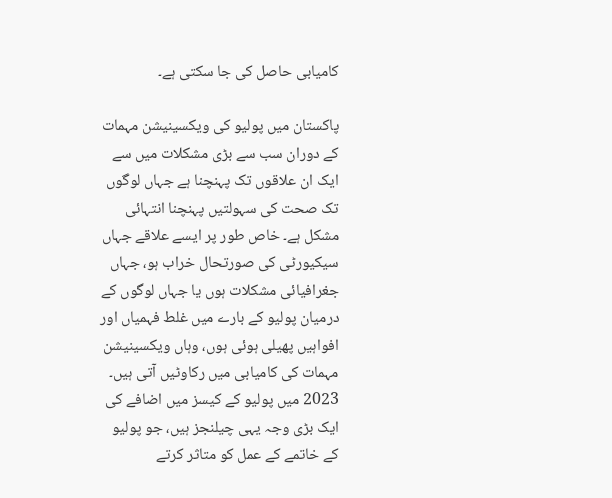کامیابی حاصل کی جا سکتی ہے۔

پاکستان میں پولیو کی ویکسینیشن مہمات کے دوران سب سے بڑی مشکلات میں سے ایک ان علاقوں تک پہنچنا ہے جہاں لوگوں تک صحت کی سہولتیں پہنچنا انتہائی مشکل ہے۔ خاص طور پر ایسے علاقے جہاں سیکیورٹی کی صورتحال خراب ہو، جہاں جغرافیائی مشکلات ہوں یا جہاں لوگوں کے درمیان پولیو کے بارے میں غلط فہمیاں اور افواہیں پھیلی ہوئی ہوں، وہاں ویکسینیشن مہمات کی کامیابی میں رکاوٹیں آتی ہیں۔ 2023 میں پولیو کے کیسز میں اضافے کی ایک بڑی وجہ یہی چیلنجز ہیں، جو پولیو کے خاتمے کے عمل کو متاثر کرتے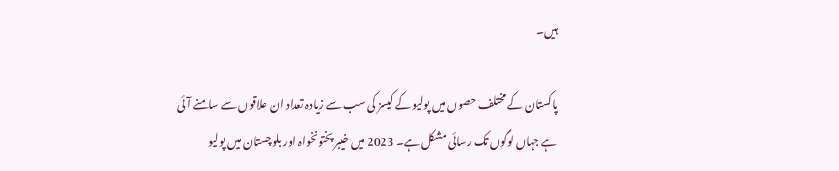ہیں۔

پاکستان کے مختلف حصوں میں پولیو کے کیسز کی سب سے زیادہ تعداد ان علاقوں سے سامنے آئی ہے جہاں لوگوں تک رسائی مشکل ہے۔ 2023 میں خیبر پختونخواہ اور بلوچستان میں پولیو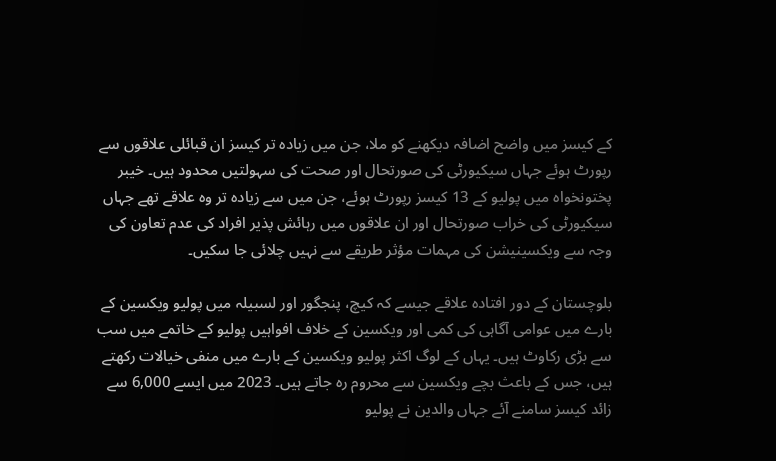کے کیسز میں واضح اضافہ دیکھنے کو ملا، جن میں زیادہ تر کیسز ان قبائلی علاقوں سے رپورٹ ہوئے جہاں سیکیورٹی کی صورتحال اور صحت کی سہولتیں محدود ہیں۔ خیبر پختونخواہ میں پولیو کے 13 کیسز رپورٹ ہوئے، جن میں سے زیادہ تر وہ علاقے تھے جہاں سیکیورٹی کی خراب صورتحال اور ان علاقوں میں رہائش پذیر افراد کی عدم تعاون کی وجہ سے ویکسینیشن کی مہمات مؤثر طریقے سے نہیں چلائی جا سکیں۔

بلوچستان کے دور افتادہ علاقے جیسے کہ کیچ، پنجگور اور لسبیلہ میں پولیو ویکسین کے بارے میں عوامی آگاہی کی کمی اور ویکسین کے خلاف افواہیں پولیو کے خاتمے میں سب سے بڑی رکاوٹ ہیں۔ یہاں کے لوگ اکثر پولیو ویکسین کے بارے میں منفی خیالات رکھتے ہیں، جس کے باعث بچے ویکسین سے محروم رہ جاتے ہیں۔ 2023 میں ایسے 6,000 سے زائد کیسز سامنے آئے جہاں والدین نے پولیو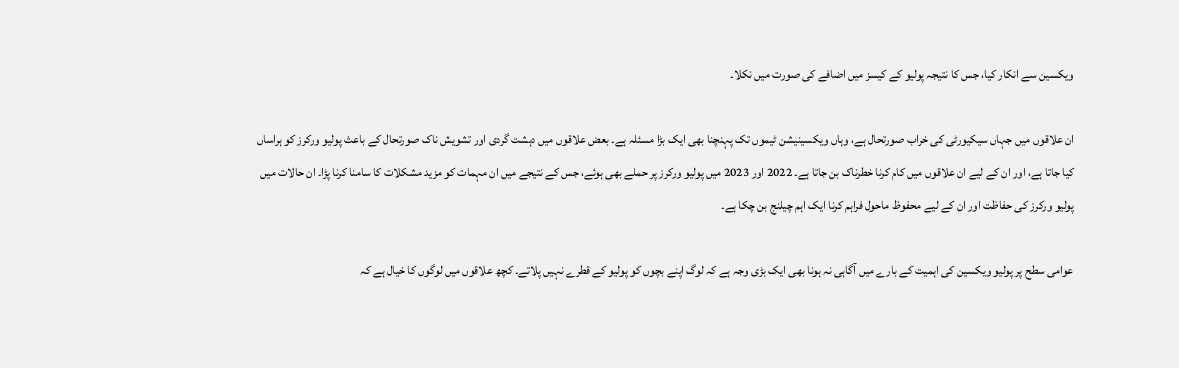ویکسین سے انکار کیا، جس کا نتیجہ پولیو کے کیسز میں اضافے کی صورت میں نکلا۔

ان علاقوں میں جہاں سیکیورٹی کی خراب صورتحال ہے، وہاں ویکسینیشن ٹیموں تک پہنچنا بھی ایک بڑا مسئلہ ہے۔ بعض علاقوں میں دہشت گردی اور تشویش ناک صورتحال کے باعث پولیو ورکرز کو ہراساں کیا جاتا ہے، اور ان کے لیے ان علاقوں میں کام کرنا خطرناک بن جاتا ہے۔ 2022 اور 2023 میں پولیو ورکرز پر حملے بھی ہوئے، جس کے نتیجے میں ان مہمات کو مزید مشکلات کا سامنا کرنا پڑا۔ ان حالات میں پولیو ورکرز کی حفاظت اور ان کے لیے محفوظ ماحول فراہم کرنا ایک اہم چیلنج بن چکا ہے۔

عوامی سطح پر پولیو ویکسین کی اہمیت کے بارے میں آگاہی نہ ہونا بھی ایک بڑی وجہ ہے کہ لوگ اپنے بچوں کو پولیو کے قطرے نہیں پلاتے۔ کچھ علاقوں میں لوگوں کا خیال ہے کہ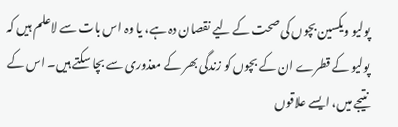پولیو ویکسین بچوں کی صحت کے لیے نقصان دہ ہے، یا وہ اس بات سے لاعلم ہیں کہ پولیو کے قطرے ان کے بچوں کو زندگی بھر کے معذوری سے بچا سکتے ہیں۔ اس کے نتیجے میں، ایسے علاقوں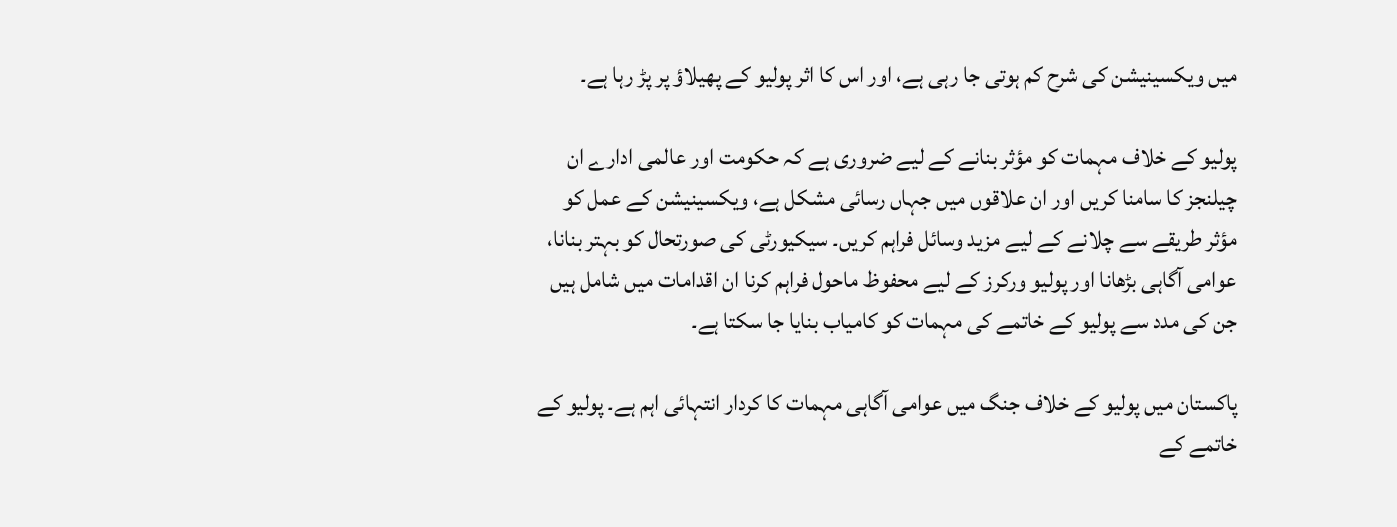میں ویکسینیشن کی شرح کم ہوتی جا رہی ہے، اور اس کا اثر پولیو کے پھیلاؤ پر پڑ رہا ہے۔

پولیو کے خلاف مہمات کو مؤثر بنانے کے لیے ضروری ہے کہ حکومت اور عالمی ادارے ان چیلنجز کا سامنا کریں اور ان علاقوں میں جہاں رسائی مشکل ہے، ویکسینیشن کے عمل کو مؤثر طریقے سے چلانے کے لیے مزید وسائل فراہم کریں۔ سیکیورٹی کی صورتحال کو بہتر بنانا، عوامی آگاہی بڑھانا اور پولیو ورکرز کے لیے محفوظ ماحول فراہم کرنا ان اقدامات میں شامل ہیں جن کی مدد سے پولیو کے خاتمے کی مہمات کو کامیاب بنایا جا سکتا ہے۔

پاکستان میں پولیو کے خلاف جنگ میں عوامی آگاہی مہمات کا کردار انتہائی اہم ہے۔ پولیو کے خاتمے کے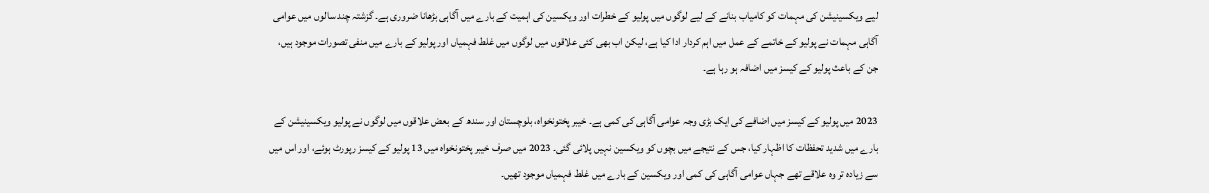لیے ویکسینیشن کی مہمات کو کامیاب بنانے کے لیے لوگوں میں پولیو کے خطرات اور ویکسین کی اہمیت کے بارے میں آگاہی بڑھانا ضروری ہے۔ گزشتہ چند سالوں میں عوامی آگاہی مہمات نے پولیو کے خاتمے کے عمل میں اہم کردار ادا کیا ہے، لیکن اب بھی کئی علاقوں میں لوگوں میں غلط فہمیاں اور پولیو کے بارے میں منفی تصورات موجود ہیں، جن کے باعث پولیو کے کیسز میں اضافہ ہو رہا ہے۔

2023 میں پولیو کے کیسز میں اضافے کی ایک بڑی وجہ عوامی آگاہی کی کمی ہے۔ خیبر پختونخواہ، بلوچستان اور سندھ کے بعض علاقوں میں لوگوں نے پولیو ویکسینیشن کے بارے میں شدید تحفظات کا اظہار کیا، جس کے نتیجے میں بچوں کو ویکسین نہیں پلائی گئی۔ 2023 میں صرف خیبر پختونخواہ میں 13 پولیو کے کیسز رپورٹ ہوئے، اور اس میں سے زیادہ تر وہ علاقے تھے جہاں عوامی آگاہی کی کمی اور ویکسین کے بارے میں غلط فہمیاں موجود تھیں۔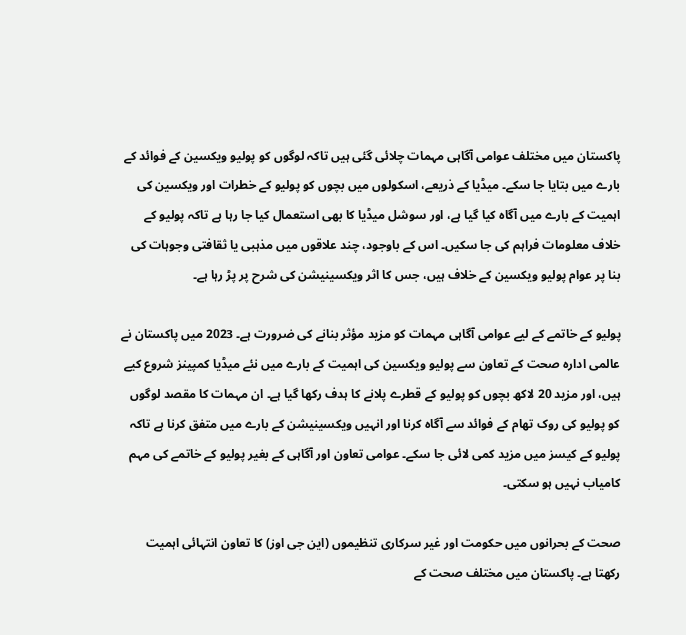پاکستان میں مختلف عوامی آگاہی مہمات چلائی گئی ہیں تاکہ لوگوں کو پولیو ویکسین کے فوائد کے بارے میں بتایا جا سکے۔ میڈیا کے ذریعے، اسکولوں میں بچوں کو پولیو کے خطرات اور ویکسین کی اہمیت کے بارے میں آگاہ کیا گیا ہے، اور سوشل میڈیا کا بھی استعمال کیا جا رہا ہے تاکہ پولیو کے خلاف معلومات فراہم کی جا سکیں۔ اس کے باوجود، چند علاقوں میں مذہبی یا ثقافتی وجوہات کی بنا پر عوام پولیو ویکسین کے خلاف ہیں، جس کا اثر ویکسینیشن کی شرح پر پڑ رہا ہے۔

پولیو کے خاتمے کے لیے عوامی آگاہی مہمات کو مزید مؤثر بنانے کی ضرورت ہے۔ 2023 میں پاکستان نے عالمی ادارہ صحت کے تعاون سے پولیو ویکسین کی اہمیت کے بارے میں نئے میڈیا کمپینز شروع کیے ہیں، اور مزید 20 لاکھ بچوں کو پولیو کے قطرے پلانے کا ہدف رکھا گیا ہے۔ ان مہمات کا مقصد لوگوں کو پولیو کی روک تھام کے فوائد سے آگاہ کرنا اور انہیں ویکسینیشن کے بارے میں متفق کرنا ہے تاکہ پولیو کے کیسز میں مزید کمی لائی جا سکے۔ عوامی تعاون اور آگاہی کے بغیر پولیو کے خاتمے کی مہم کامیاب نہیں ہو سکتی۔

صحت کے بحرانوں میں حکومت اور غیر سرکاری تنظیموں (این جی اوز) کا تعاون انتہائی اہمیت رکھتا ہے۔ پاکستان میں مختلف صحت کے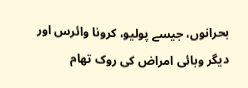بحرانوں، جیسے پولیو، کرونا وائرس اور دیگر وبائی امراض کی روک تھام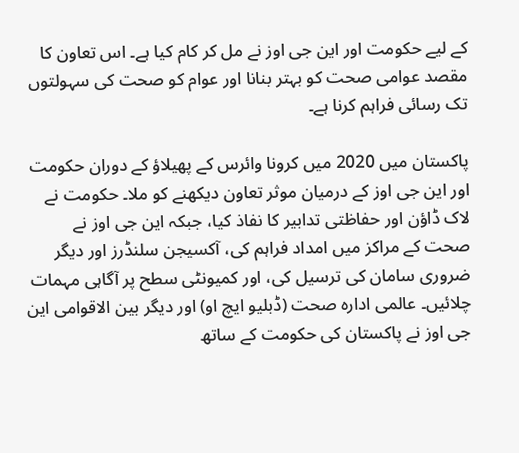کے لیے حکومت اور این جی اوز نے مل کر کام کیا ہے۔ اس تعاون کا مقصد عوامی صحت کو بہتر بنانا اور عوام کو صحت کی سہولتوں تک رسائی فراہم کرنا ہے۔

پاکستان میں 2020 میں کرونا وائرس کے پھیلاؤ کے دوران حکومت اور این جی اوز کے درمیان موثر تعاون دیکھنے کو ملا۔ حکومت نے لاک ڈاؤن اور حفاظتی تدابیر کا نفاذ کیا، جبکہ این جی اوز نے صحت کے مراکز میں امداد فراہم کی، آکسیجن سلنڈرز اور دیگر ضروری سامان کی ترسیل کی، اور کمیونٹی سطح پر آگاہی مہمات چلائیں۔ عالمی ادارہ صحت (ڈبلیو ایچ او) اور دیگر بین الاقوامی این جی اوز نے پاکستان کی حکومت کے ساتھ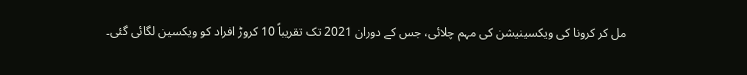مل کر کرونا کی ویکسینیشن کی مہم چلائی، جس کے دوران 2021 تک تقریباً 10 کروڑ افراد کو ویکسین لگائی گئی۔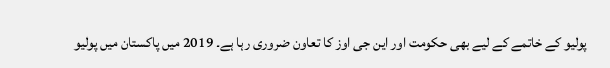پولیو کے خاتمے کے لیے بھی حکومت اور این جی اوز کا تعاون ضروری رہا ہے۔ 2019 میں پاکستان میں پولیو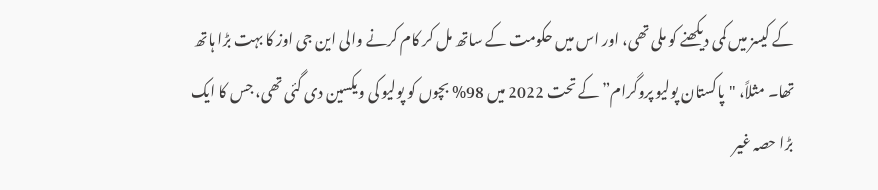کے کیسز میں کمی دیکھنے کو ملی تھی، اور اس میں حکومت کے ساتھ مل کر کام کرنے والی این جی اوز کا بہت بڑا ہاتھ تھا۔ مثلاً، "پاکستان پولیو پروگرام” کے تحت 2022 میں 98% بچوں کو پولیو کی ویکسین دی گئی تھی، جس کا ایک بڑا حصہ غیر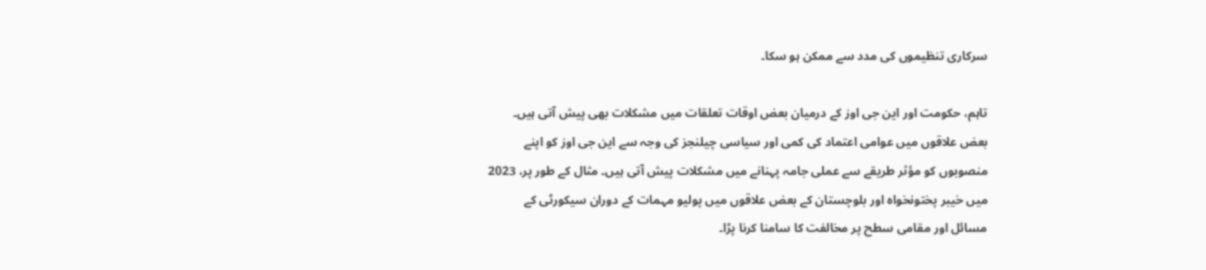سرکاری تنظیموں کی مدد سے ممکن ہو سکا۔

تاہم، حکومت اور این جی اوز کے درمیان بعض اوقات تعلقات میں مشکلات بھی پیش آتی ہیں۔ بعض علاقوں میں عوامی اعتماد کی کمی اور سیاسی چیلنجز کی وجہ سے این جی اوز کو اپنے منصوبوں کو مؤثر طریقے سے عملی جامہ پہنانے میں مشکلات پیش آتی ہیں۔ مثال کے طور پر، 2023 میں خیبر پختونخواہ اور بلوچستان کے بعض علاقوں میں پولیو مہمات کے دوران سیکورٹی کے مسائل اور مقامی سطح پر مخالفت کا سامنا کرنا پڑا۔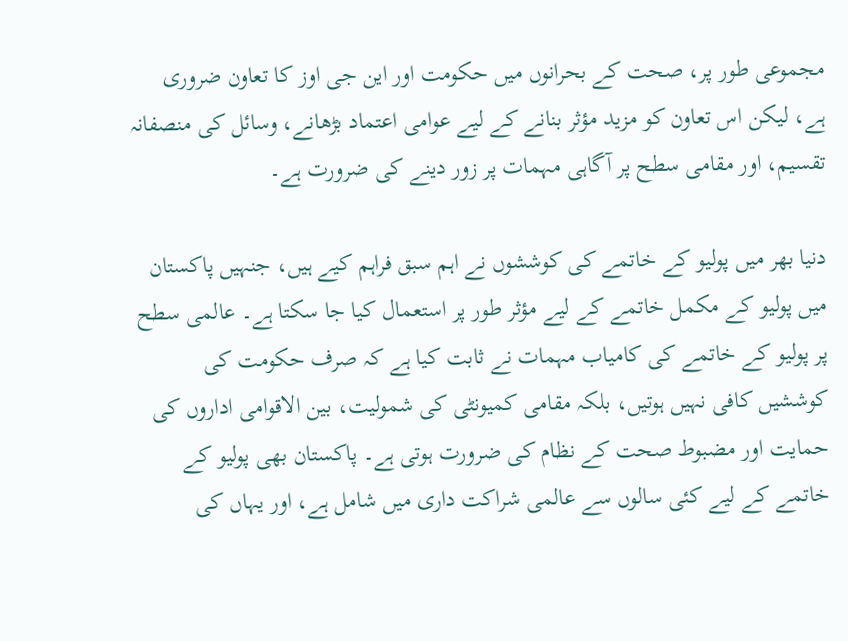مجموعی طور پر، صحت کے بحرانوں میں حکومت اور این جی اوز کا تعاون ضروری ہے، لیکن اس تعاون کو مزید مؤثر بنانے کے لیے عوامی اعتماد بڑھانے، وسائل کی منصفانہ تقسیم، اور مقامی سطح پر آگاہی مہمات پر زور دینے کی ضرورت ہے۔

دنیا بھر میں پولیو کے خاتمے کی کوششوں نے اہم سبق فراہم کیے ہیں، جنہیں پاکستان میں پولیو کے مکمل خاتمے کے لیے مؤثر طور پر استعمال کیا جا سکتا ہے۔ عالمی سطح پر پولیو کے خاتمے کی کامیاب مہمات نے ثابت کیا ہے کہ صرف حکومت کی کوششیں کافی نہیں ہوتیں، بلکہ مقامی کمیونٹی کی شمولیت، بین الاقوامی اداروں کی حمایت اور مضبوط صحت کے نظام کی ضرورت ہوتی ہے۔ پاکستان بھی پولیو کے خاتمے کے لیے کئی سالوں سے عالمی شراکت داری میں شامل ہے، اور یہاں کی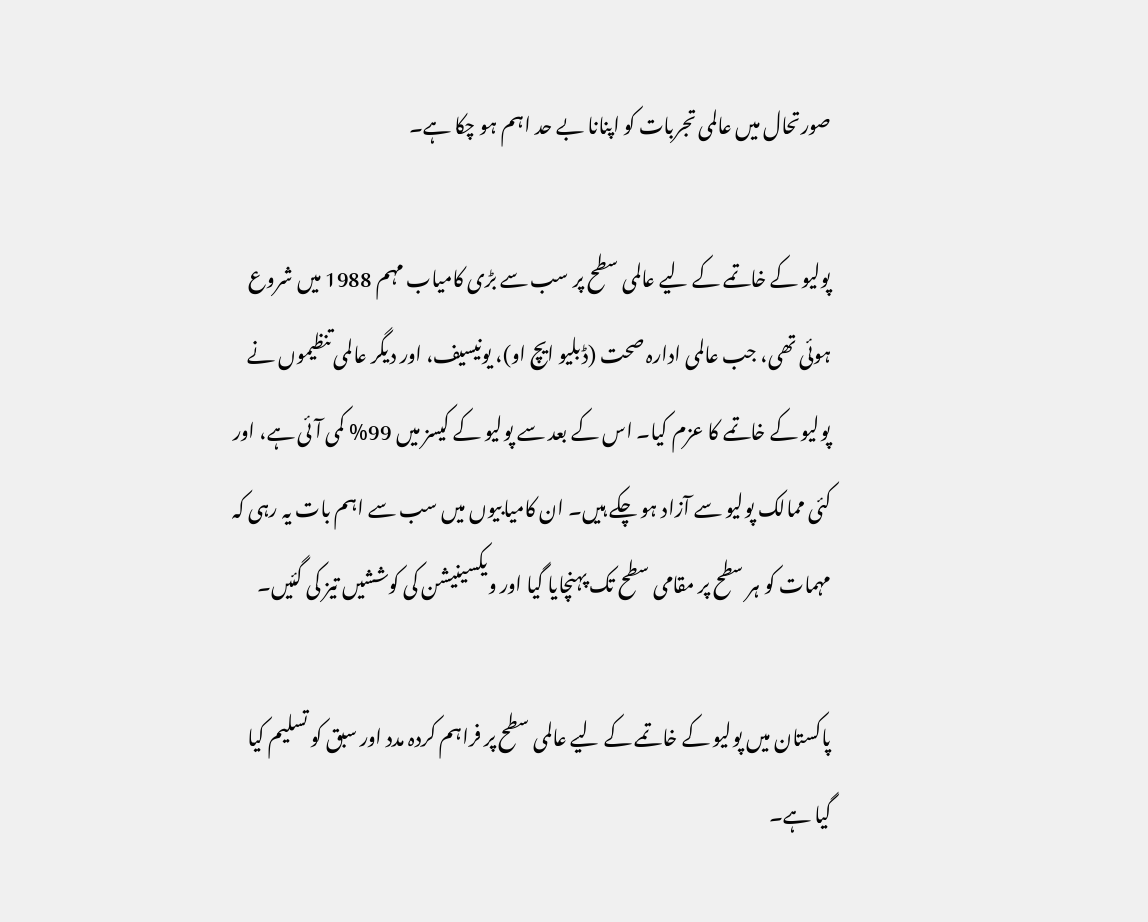صورتحال میں عالمی تجربات کو اپنانا بے حد اہم ہو چکا ہے۔

پولیو کے خاتمے کے لیے عالمی سطح پر سب سے بڑی کامیاب مہم 1988 میں شروع ہوئی تھی، جب عالمی ادارہ صحت (ڈبلیو ایچ او)، یونیسیف، اور دیگر عالمی تنظیموں نے پولیو کے خاتمے کا عزم کیا۔ اس کے بعد سے پولیو کے کیسز میں 99% کمی آئی ہے، اور کئی ممالک پولیو سے آزاد ہو چکے ہیں۔ ان کامیابیوں میں سب سے اہم بات یہ رہی کہ مہمات کو ہر سطح پر مقامی سطح تک پہنچایا گیا اور ویکسینیشن کی کوششیں تیز کی گئیں۔

پاکستان میں پولیو کے خاتمے کے لیے عالمی سطح پر فراہم کردہ مدد اور سبق کو تسلیم کیا گیا ہے۔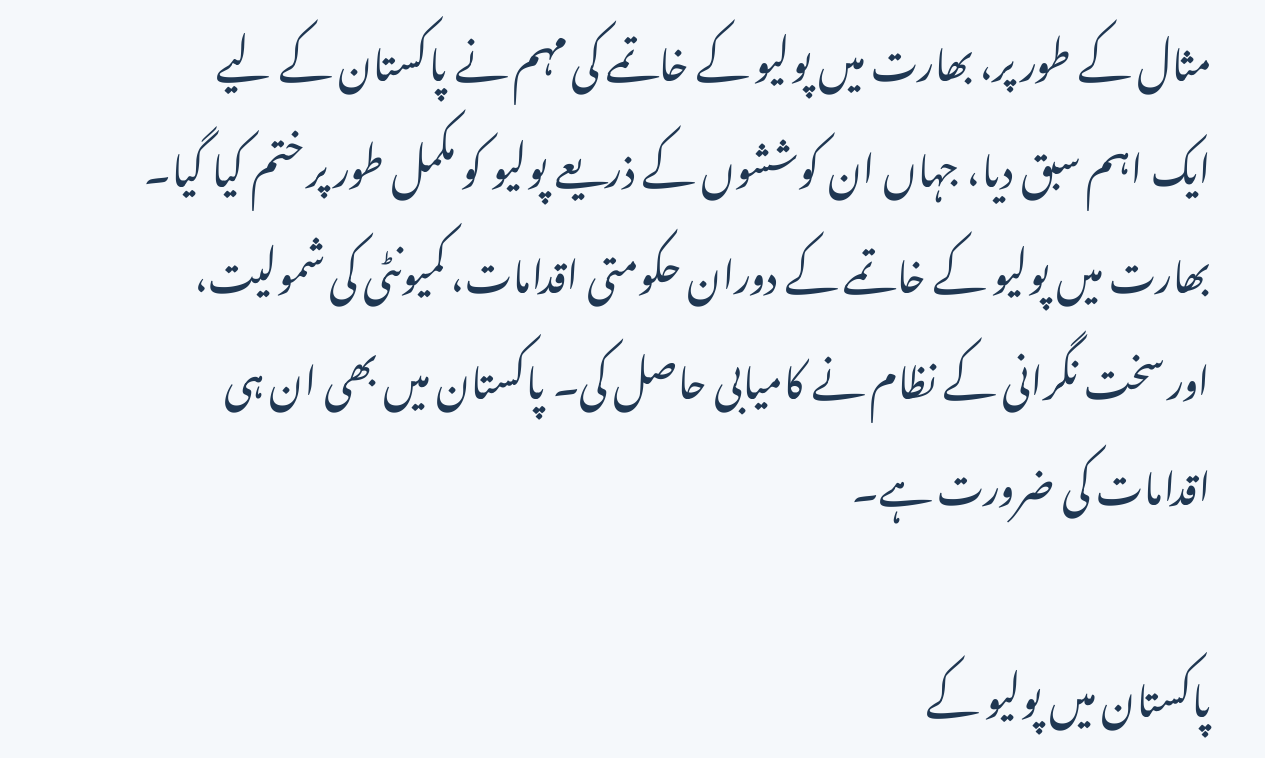مثال کے طور پر، بھارت میں پولیو کے خاتمے کی مہم نے پاکستان کے لیے ایک اہم سبق دیا، جہاں ان کوششوں کے ذریعے پولیو کو مکمل طور پر ختم کیا گیا۔ بھارت میں پولیو کے خاتمے کے دوران حکومتی اقدامات، کمیونٹی کی شمولیت، اور سخت نگرانی کے نظام نے کامیابی حاصل کی۔ پاکستان میں بھی ان ہی اقدامات کی ضرورت ہے۔

پاکستان میں پولیو کے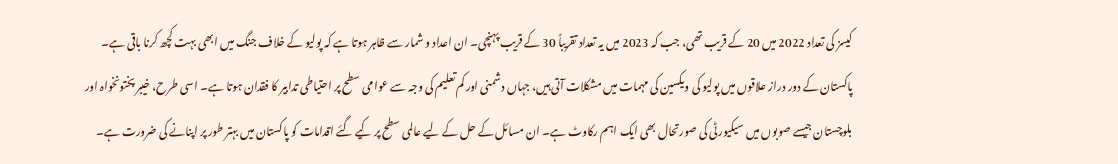کیسز کی تعداد 2022 میں 20 کے قریب تھی، جب کہ 2023 میں یہ تعداد تقریباً 30 کے قریب پہنچی۔ ان اعداد و شمار سے ظاہر ہوتا ہے کہ پولیو کے خلاف جنگ میں ابھی بہت کچھ کرنا باقی ہے۔ پاکستان کے دور دراز علاقوں میں پولیو کی ویکسین کی مہمات میں مشکلات آتی ہیں، جہاں دشمنی اور کم تعلیم کی وجہ سے عوامی سطح پر احتیاطی تدابیر کا فقدان ہوتا ہے۔ اسی طرح، خیبر پختونخواہ اور بلوچستان جیسے صوبوں میں سیکیورٹی کی صورتحال بھی ایک اہم رکاوٹ ہے۔ ان مسائل کے حل کے لیے عالمی سطح پر کیے گئے اقدامات کو پاکستان میں بہتر طور پر اپنانے کی ضرورت ہے۔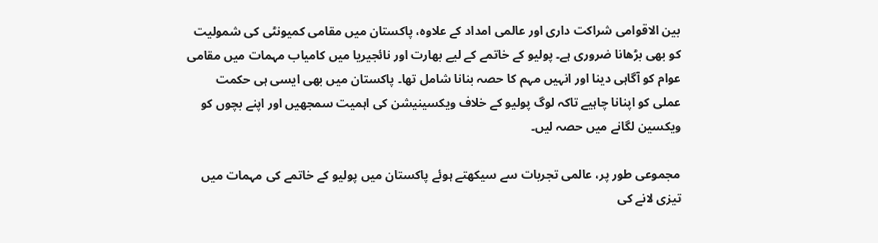بین الاقوامی شراکت داری اور عالمی امداد کے علاوہ، پاکستان میں مقامی کمیونٹی کی شمولیت کو بھی بڑھانا ضروری ہے۔ پولیو کے خاتمے کے لیے بھارت اور نائجیریا میں کامیاب مہمات میں مقامی عوام کو آگاہی دینا اور انہیں مہم کا حصہ بنانا شامل تھا۔ پاکستان میں بھی ایسی ہی حکمت عملی کو اپنانا چاہیے تاکہ لوگ پولیو کے خلاف ویکسینیشن کی اہمیت سمجھیں اور اپنے بچوں کو ویکسین لگانے میں حصہ لیں۔

مجموعی طور پر، عالمی تجربات سے سیکھتے ہوئے پاکستان میں پولیو کے خاتمے کی مہمات میں تیزی لانے کی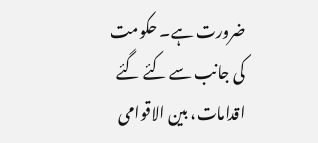ضرورت ہے۔ حکومت کی جانب سے کئے گئے اقدامات، بین الاقوامی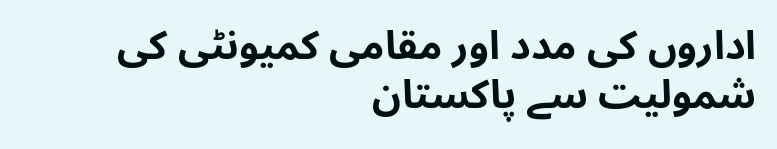اداروں کی مدد اور مقامی کمیونٹی کی شمولیت سے پاکستان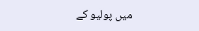میں پولیو کے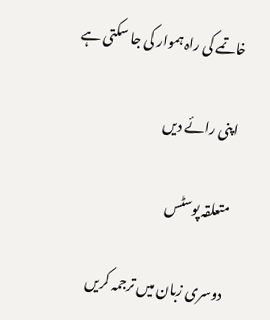خاتمے کی راہ ہموار کی جا سکتی ہے

اپنی رائے دیں

متعلقہ پوسٹس

دوسری زبان میں ترجمہ کریں